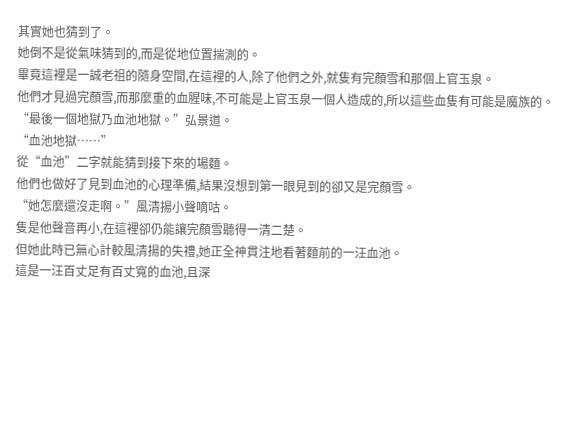其實她也猜到了。
她倒不是從氣味猜到的,而是從地位置揣測的。
畢竟這裡是一誠老祖的隨身空間,在這裡的人,除了他們之外,就隻有完顏雪和那個上官玉泉。
他們才見過完顏雪,而那麼重的血腥味,不可能是上官玉泉一個人造成的,所以這些血隻有可能是魔族的。
“最後一個地獄乃血池地獄。”弘景道。
“血池地獄……”
從“血池”二字就能猜到接下來的場麵。
他們也做好了見到血池的心理準備,結果沒想到第一眼見到的卻又是完顏雪。
“她怎麼還沒走啊。”風清揚小聲嘀咕。
隻是他聲音再小,在這裡卻仍能讓完顏雪聽得一清二楚。
但她此時已無心計較風清揚的失禮,她正全神貫注地看著麵前的一汪血池。
這是一汪百丈足有百丈寬的血池,且深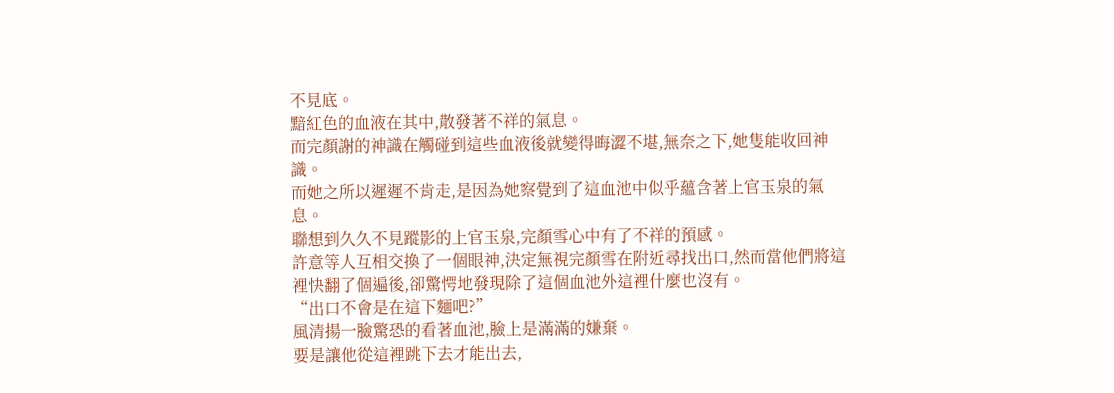不見底。
黯紅色的血液在其中,散發著不祥的氣息。
而完顏謝的神識在觸碰到這些血液後就變得晦澀不堪,無奈之下,她隻能收回神識。
而她之所以遲遲不肯走,是因為她察覺到了這血池中似乎蘊含著上官玉泉的氣息。
聯想到久久不見蹤影的上官玉泉,完顏雪心中有了不祥的預感。
許意等人互相交換了一個眼神,決定無視完顏雪在附近尋找出口,然而當他們將這裡快翻了個遍後,卻驚愕地發現除了這個血池外這裡什麼也沒有。
“出口不會是在這下麵吧?”
風清揚一臉驚恐的看著血池,臉上是滿滿的嫌棄。
要是讓他從這裡跳下去才能出去,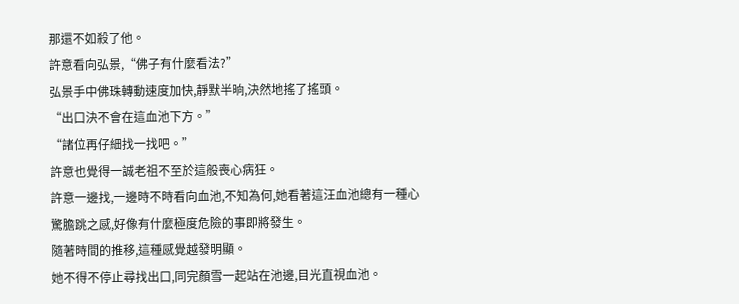那還不如殺了他。
許意看向弘景,“佛子有什麼看法?”
弘景手中佛珠轉動速度加快,靜默半晌,決然地搖了搖頭。
“出口決不會在這血池下方。”
“諸位再仔細找一找吧。”
許意也覺得一誠老祖不至於這般喪心病狂。
許意一邊找,一邊時不時看向血池,不知為何,她看著這汪血池總有一種心驚膽跳之感,好像有什麼極度危險的事即將發生。
隨著時間的推移,這種感覺越發明顯。
她不得不停止尋找出口,同完顏雪一起站在池邊,目光直視血池。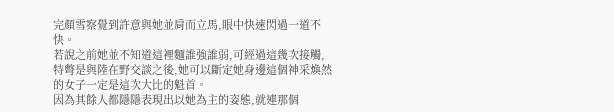完顏雪察覺到許意與她並肩而立馬,眼中快速閃過一道不快。
若說之前她並不知道這裡麵誰強誰弱,可經過這幾次接觸,特彆是與陸在野交談之後,她可以斷定她身邊這個神采煥然的女子一定是這次大比的魁首。
因為其餘人都隱隱表現出以她為主的姿態,就連那個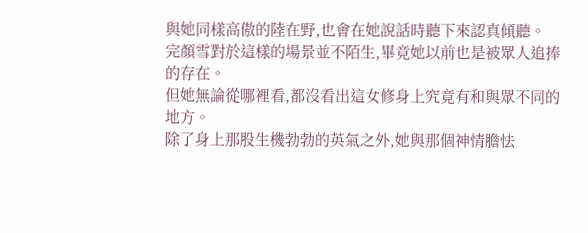與她同樣高傲的陸在野,也會在她說話時聽下來認真傾聽。
完顏雪對於這樣的場景並不陌生,畢竟她以前也是被眾人追捧的存在。
但她無論從哪裡看,都沒看出這女修身上究竟有和與眾不同的地方。
除了身上那股生機勃勃的英氣之外,她與那個神情膽怯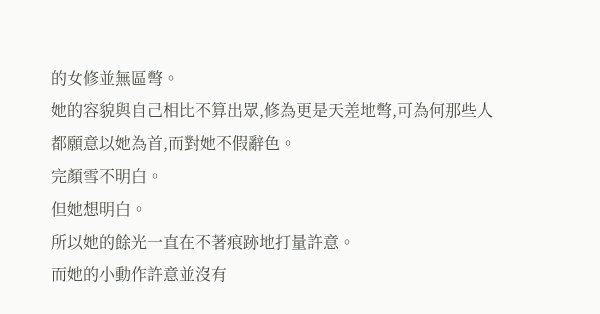的女修並無區彆。
她的容貌與自己相比不算出眾,修為更是天差地彆,可為何那些人都願意以她為首,而對她不假辭色。
完顏雪不明白。
但她想明白。
所以她的餘光一直在不著痕跡地打量許意。
而她的小動作許意並沒有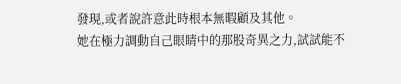發現,或者說許意此時根本無暇顧及其他。
她在極力調動自己眼睛中的那股奇異之力,試試能不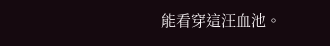能看穿這汪血池。